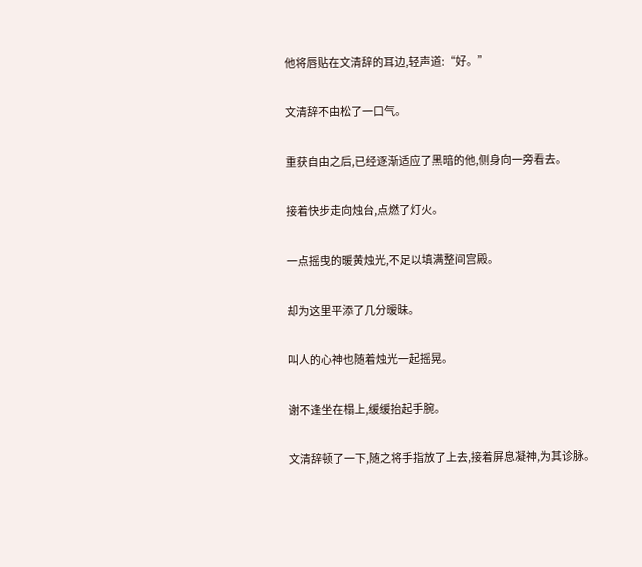他将唇贴在文清辞的耳边,轻声道:“好。”

文清辞不由松了一口气。

重获自由之后,已经逐渐适应了黑暗的他,侧身向一旁看去。

接着快步走向烛台,点燃了灯火。

一点摇曳的暖黄烛光,不足以填满整间宫殿。

却为这里平添了几分暧昧。

叫人的心神也随着烛光一起摇晃。

谢不逢坐在榻上,缓缓抬起手腕。

文清辞顿了一下,随之将手指放了上去,接着屏息凝神,为其诊脉。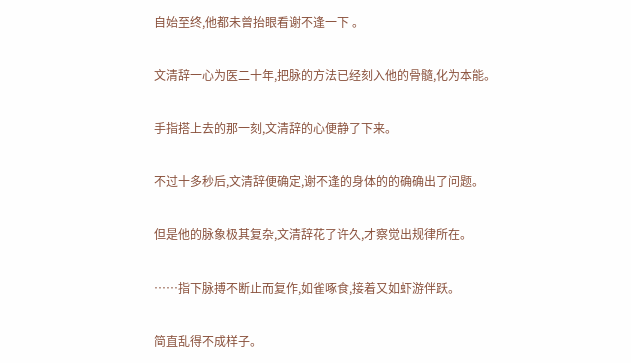自始至终,他都未曾抬眼看谢不逢一下 。

文清辞一心为医二十年,把脉的方法已经刻入他的骨髓,化为本能。

手指搭上去的那一刻,文清辞的心便静了下来。

不过十多秒后,文清辞便确定,谢不逢的身体的的确确出了问题。

但是他的脉象极其复杂,文清辞花了许久,才察觉出规律所在。

……指下脉搏不断止而复作,如雀啄食,接着又如虾游伴跃。

简直乱得不成样子。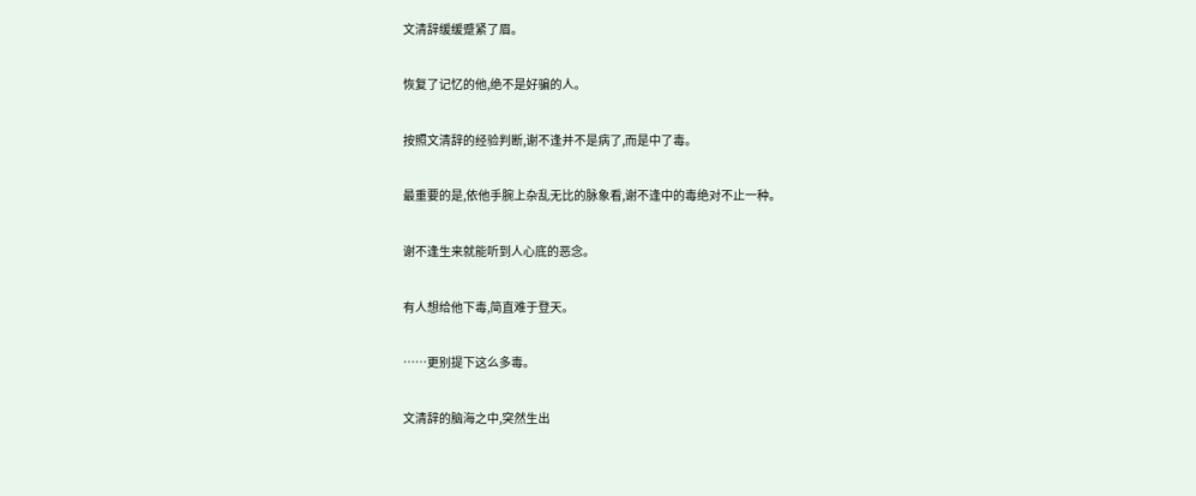文清辞缓缓蹙紧了眉。

恢复了记忆的他,绝不是好骗的人。

按照文清辞的经验判断,谢不逢并不是病了,而是中了毒。

最重要的是,依他手腕上杂乱无比的脉象看,谢不逢中的毒绝对不止一种。

谢不逢生来就能听到人心底的恶念。

有人想给他下毒,简直难于登天。

……更别提下这么多毒。

文清辞的脑海之中,突然生出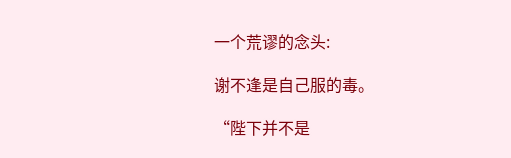一个荒谬的念头:

谢不逢是自己服的毒。

“陛下并不是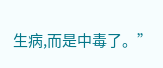生病,而是中毒了。”